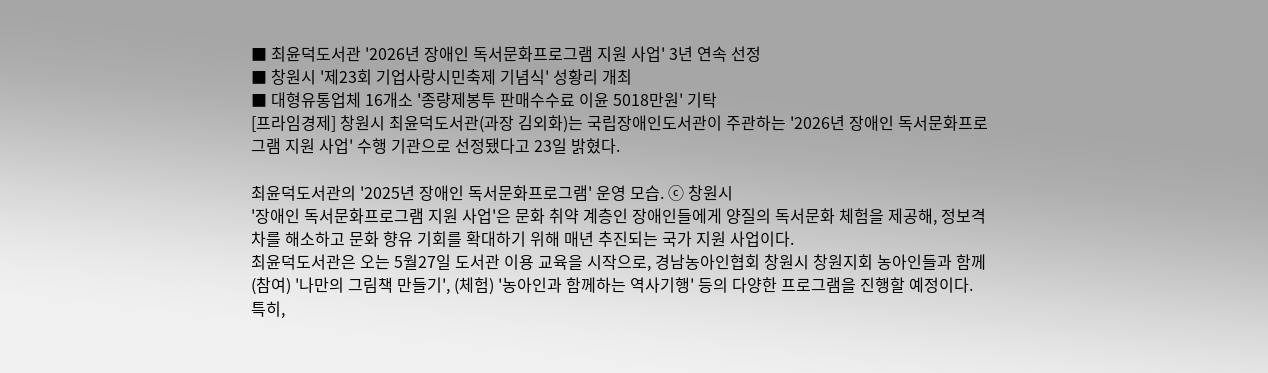■ 최윤덕도서관 '2026년 장애인 독서문화프로그램 지원 사업' 3년 연속 선정
■ 창원시 '제23회 기업사랑시민축제 기념식' 성황리 개최
■ 대형유통업체 16개소 '종량제봉투 판매수수료 이윤 5018만원' 기탁
[프라임경제] 창원시 최윤덕도서관(과장 김외화)는 국립장애인도서관이 주관하는 '2026년 장애인 독서문화프로그램 지원 사업' 수행 기관으로 선정됐다고 23일 밝혔다.

최윤덕도서관의 '2025년 장애인 독서문화프로그램' 운영 모습. ⓒ 창원시
'장애인 독서문화프로그램 지원 사업'은 문화 취약 계층인 장애인들에게 양질의 독서문화 체험을 제공해, 정보격차를 해소하고 문화 향유 기회를 확대하기 위해 매년 추진되는 국가 지원 사업이다.
최윤덕도서관은 오는 5월27일 도서관 이용 교육을 시작으로, 경남농아인협회 창원시 창원지회 농아인들과 함께 (참여) '나만의 그림책 만들기', (체험) '농아인과 함께하는 역사기행' 등의 다양한 프로그램을 진행할 예정이다.
특히,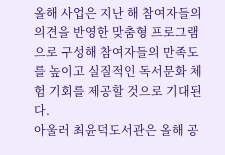올해 사업은 지난 해 참여자들의 의견을 반영한 맞춤형 프로그램으로 구성해 참여자들의 만족도를 높이고 실질적인 독서문화 체험 기회를 제공할 것으로 기대된다.
아울러 최윤덕도서관은 올해 공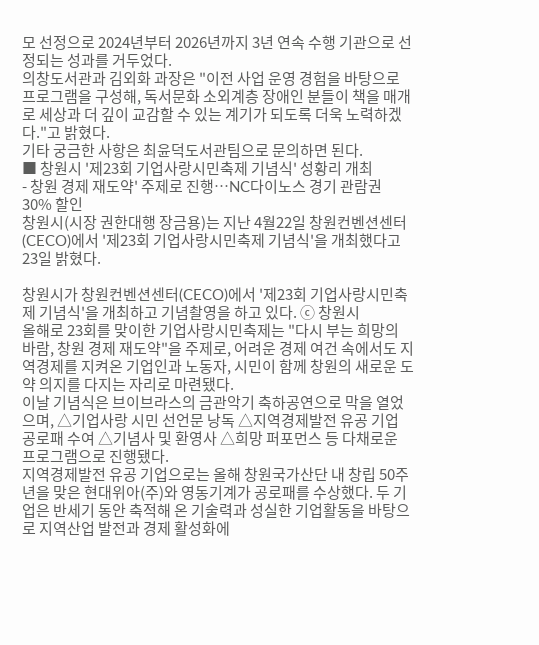모 선정으로 2024년부터 2026년까지 3년 연속 수행 기관으로 선정되는 성과를 거두었다.
의창도서관과 김외화 과장은 "이전 사업 운영 경험을 바탕으로 프로그램을 구성해, 독서문화 소외계층 장애인 분들이 책을 매개로 세상과 더 깊이 교감할 수 있는 계기가 되도록 더욱 노력하겠다."고 밝혔다.
기타 궁금한 사항은 최윤덕도서관팀으로 문의하면 된다.
■ 창원시 '제23회 기업사랑시민축제 기념식' 성황리 개최
- 창원 경제 재도약' 주제로 진행…NC다이노스 경기 관람권 30% 할인
창원시(시장 권한대행 장금용)는 지난 4월22일 창원컨벤션센터(CECO)에서 '제23회 기업사랑시민축제 기념식'을 개최했다고 23일 밝혔다.

창원시가 창원컨벤션센터(CECO)에서 '제23회 기업사랑시민축제 기념식'을 개최하고 기념촬영을 하고 있다. ⓒ 창원시
올해로 23회를 맞이한 기업사랑시민축제는 "다시 부는 희망의 바람, 창원 경제 재도약"을 주제로, 어려운 경제 여건 속에서도 지역경제를 지켜온 기업인과 노동자, 시민이 함께 창원의 새로운 도약 의지를 다지는 자리로 마련됐다.
이날 기념식은 브이브라스의 금관악기 축하공연으로 막을 열었으며, △기업사랑 시민 선언문 낭독 △지역경제발전 유공 기업 공로패 수여 △기념사 및 환영사 △희망 퍼포먼스 등 다채로운 프로그램으로 진행됐다.
지역경제발전 유공 기업으로는 올해 창원국가산단 내 창립 50주년을 맞은 현대위아(주)와 영동기계가 공로패를 수상했다. 두 기업은 반세기 동안 축적해 온 기술력과 성실한 기업활동을 바탕으로 지역산업 발전과 경제 활성화에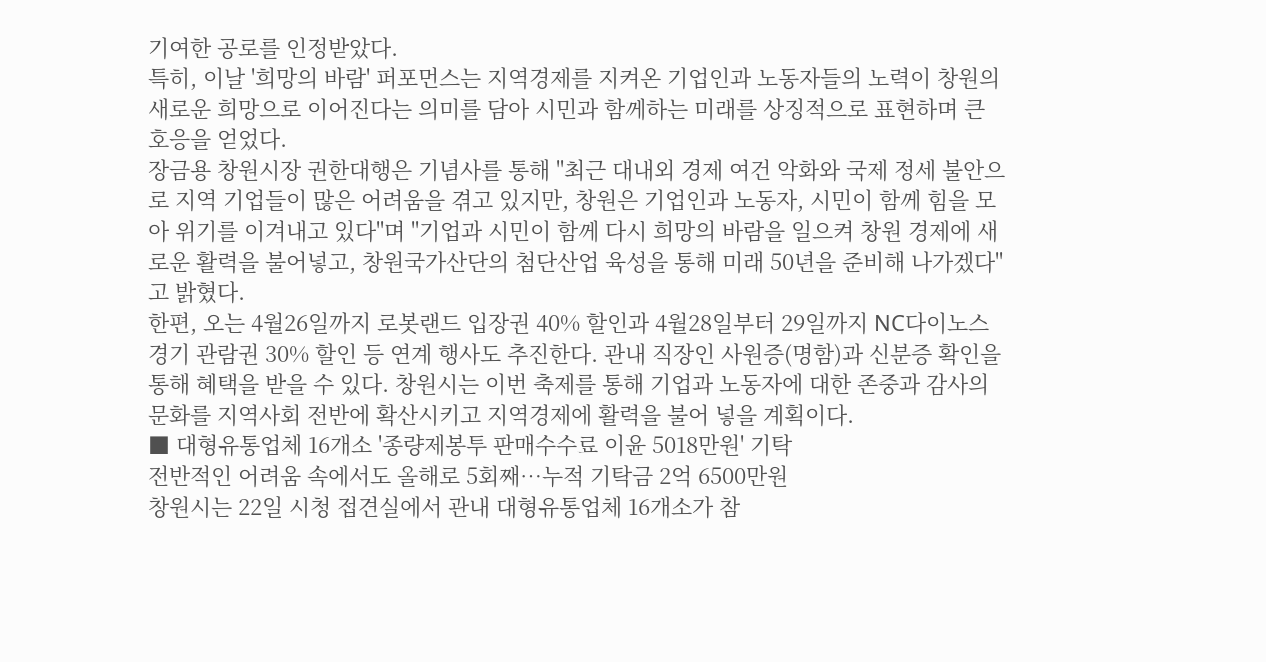기여한 공로를 인정받았다.
특히, 이날 '희망의 바람' 퍼포먼스는 지역경제를 지켜온 기업인과 노동자들의 노력이 창원의 새로운 희망으로 이어진다는 의미를 담아 시민과 함께하는 미래를 상징적으로 표현하며 큰 호응을 얻었다.
장금용 창원시장 권한대행은 기념사를 통해 "최근 대내외 경제 여건 악화와 국제 정세 불안으로 지역 기업들이 많은 어려움을 겪고 있지만, 창원은 기업인과 노동자, 시민이 함께 힘을 모아 위기를 이겨내고 있다"며 "기업과 시민이 함께 다시 희망의 바람을 일으켜 창원 경제에 새로운 활력을 불어넣고, 창원국가산단의 첨단산업 육성을 통해 미래 50년을 준비해 나가겠다"고 밝혔다.
한편, 오는 4월26일까지 로봇랜드 입장권 40% 할인과 4월28일부터 29일까지 NC다이노스 경기 관람권 30% 할인 등 연계 행사도 추진한다. 관내 직장인 사원증(명함)과 신분증 확인을 통해 혜택을 받을 수 있다. 창원시는 이번 축제를 통해 기업과 노동자에 대한 존중과 감사의 문화를 지역사회 전반에 확산시키고 지역경제에 활력을 불어 넣을 계획이다.
■ 대형유통업체 16개소 '종량제봉투 판매수수료 이윤 5018만원' 기탁
전반적인 어려움 속에서도 올해로 5회째…누적 기탁금 2억 6500만원
창원시는 22일 시청 접견실에서 관내 대형유통업체 16개소가 참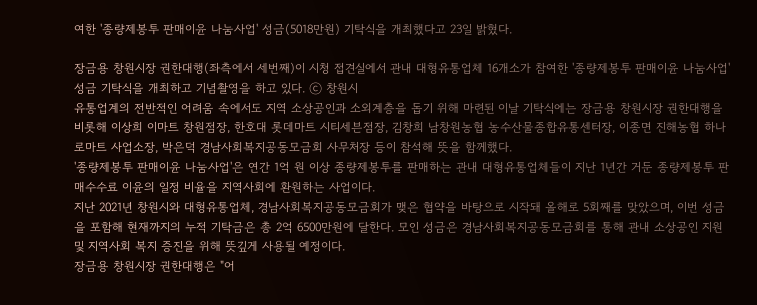여한 '종량제봉투 판매이윤 나눔사업' 성금(5018만원) 기탁식을 개최했다고 23일 밝혔다.

장금용 창원시장 권한대행(좌측에서 세번째)이 시청 접견실에서 관내 대형유통업체 16개소가 참여한 '종량제봉투 판매이윤 나눔사업' 성금 기탁식을 개최하고 기념촬영을 하고 있다. ⓒ 창원시
유통업계의 전반적인 어려움 속에서도 지역 소상공인과 소외계층을 돕기 위해 마련된 이날 기탁식에는 장금용 창원시장 권한대행을 비롯해 이상희 이마트 창원점장, 한호대 롯데마트 시티세븐점장, 김창희 남창원농협 농수산물종합유통센터장, 이종면 진해농협 하나로마트 사업소장, 박은덕 경남사회복지공동모금회 사무처장 등이 참석해 뜻을 함께했다.
'종량제봉투 판매이윤 나눔사업'은 연간 1억 원 이상 종량제봉투를 판매하는 관내 대형유통업체들이 지난 1년간 거둔 종량제봉투 판매수수료 이윤의 일정 비율을 지역사회에 환원하는 사업이다.
지난 2021년 창원시와 대형유통업체, 경남사회복지공동모금회가 맺은 협약을 바탕으로 시작돼 올해로 5회째를 맞았으며, 이번 성금을 포함해 현재까지의 누적 기탁금은 총 2억 6500만원에 달한다. 모인 성금은 경남사회복지공동모금회를 통해 관내 소상공인 지원 및 지역사회 복지 증진을 위해 뜻깊게 사용될 예정이다.
장금용 창원시장 권한대행은 "어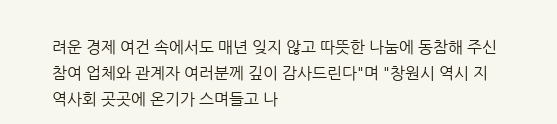려운 경제 여건 속에서도 매년 잊지 않고 따뜻한 나눔에 동참해 주신 참여 업체와 관계자 여러분께 깊이 감사드린다"며 "창원시 역시 지역사회 곳곳에 온기가 스며들고 나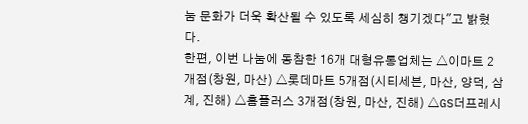눔 문화가 더욱 확산될 수 있도록 세심히 챙기겠다"고 밝혔다.
한편, 이번 나눔에 동참한 16개 대형유통업체는 △이마트 2개점(창원, 마산) △롯데마트 5개점(시티세븐, 마산, 양덕, 삼계, 진해) △홈플러스 3개점(창원, 마산, 진해) △GS더프레시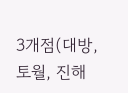3개점(대방, 토월, 진해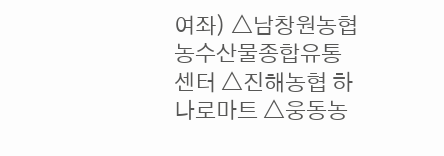여좌) △남창원농협 농수산물종합유통센터 △진해농협 하나로마트 △웅동농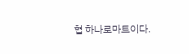협 하나로마트이다.